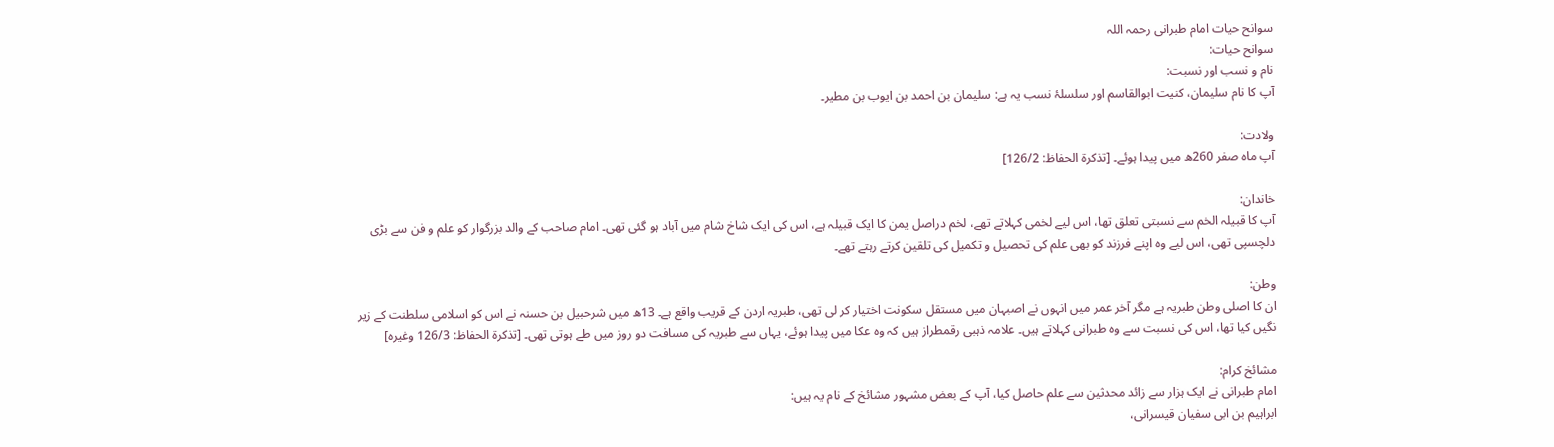سوانح حیات امام طبرانی رحمہ اللہ
سوانح حیات:
نام و نسب اور نسبت:
آپ کا نام سلیمان، کنیت ابوالقاسم اور سلسلۂ نسب یہ ہے: سلیمان بن احمد بن ایوب بن مطیر۔

ولادت:
آپ ماه صفر 260ھ میں پیدا ہوئے۔ [تذكرة الحفاظ: 126/2]

خاندان:
آپ کا قبیلہ الخم سے نسبتی تعلق تھا، اس لیے لخمی کہلاتے تھے، لخم دراصل یمن کا ایک قبیلہ ہے، اس کی ایک شاخ شام میں آباد ہو گئی تھی۔ امام صاحب کے والد بزرگوار کو علم و فن سے بڑی دلچسپی تھی، اس لیے وہ اپنے فرزند کو بھی علم کی تحصیل و تکمیل کی تلقین کرتے رہتے تھے۔

وطن:
ان کا اصلی وطن طبریہ ہے مگر آخر عمر میں انہوں نے اصبہان میں مستقل سکونت اختیار کر لی تھی، طبریہ اردن کے قریب واقع ہے۔ 13ھ میں شرحبیل بن حسنہ نے اس کو اسلامی سلطنت کے زیر نگیں کیا تھا، اس کی نسبت سے وہ طبرانی کہلاتے ہیں۔ علامہ ذہبی رقمطراز ہیں کہ وہ عکا میں پیدا ہوئے، یہاں سے طبریہ کی مسافت دو روز میں طے ہوتی تھی۔ [تذكرة الحفاظ: 126/3 وغيره]

مشائخ کرام:
امام طبرانی نے ایک ہزار سے زائد محدثین سے علم حاصل کیا، آپ کے بعض مشہور مشائخ کے نام یہ ہیں:
ابراہیم بن ابی سفیان قیسرانی،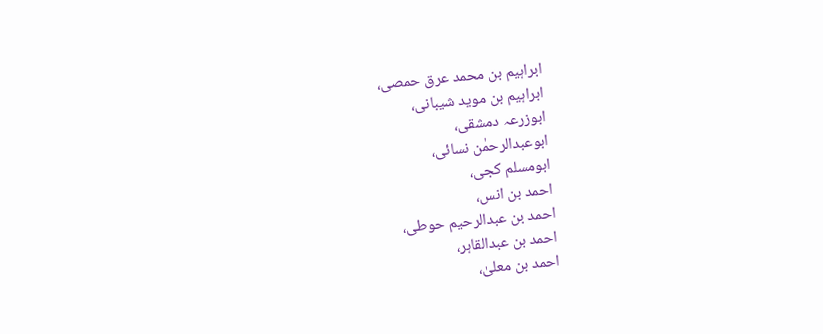ابراہیم بن محمد عرق حمصی،
ابراہیم بن موید شیبانی،
ابوزرعہ دمشقی،
ابوعبدالرحمٰن نسائی،
ابومسلم کجی،
احمد بن انس،
احمد بن عبدالرحیم حوطی،
احمد بن عبدالقاہر،
احمد بن معلیٰ،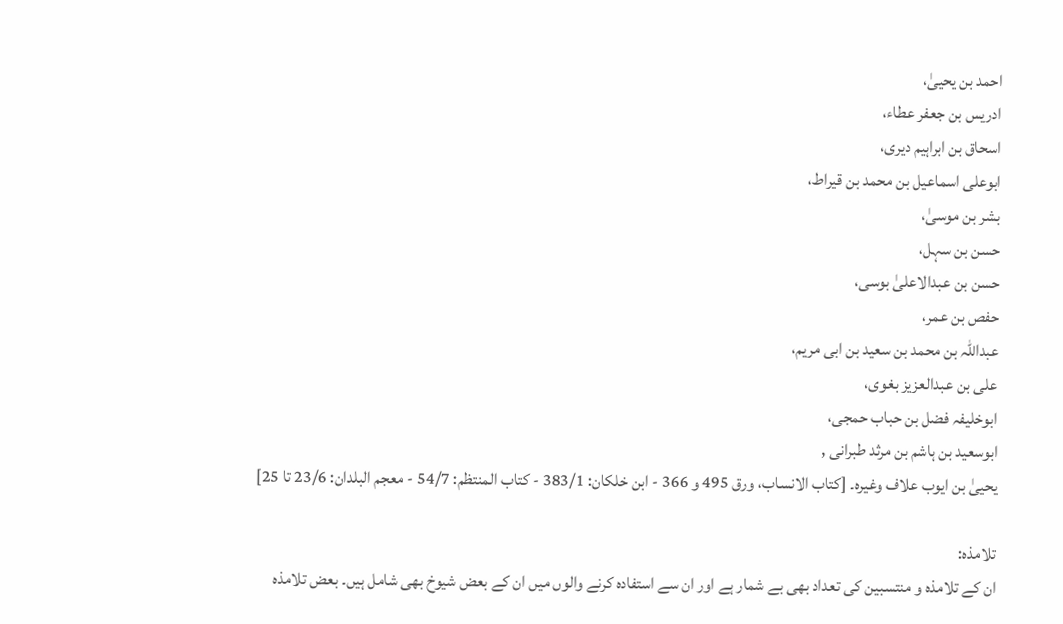احمد بن یحییٰ،
ادریس بن جعفر عطاء،
اسحاق بن ابراہیم دیری،
ابوعلی اسماعیل بن محمد بن قیراط،
بشر بن موسیٰ،
حسن بن سہل،
حسن بن عبدالاعلیٰ بوسی،
حفص بن عمر،
عبداللہ بن محمد بن سعید بن ابی مریم،
علی بن عبدالعزیز بغوی،
ابوخلیفہ فضل بن حباب حمجی،
ابوسعید بن ہاشم بن مرثد طبرانی ,
یحییٰ بن ایوب علاف وغیرہ۔ [كتاب الانساب، ورق 495 و 366 - ابن خلكان: 383/1 - كتاب المنتظم: 54/7 - معجم البلدان: 23/6 تا 25]

تلامذه:
ان کے تلامذہ و منتسبین کی تعداد بھی بے شمار ہے اور ان سے استفادہ کرنے والوں میں ان کے بعض شیوخ بھی شامل ہیں۔ بعض تلامذہ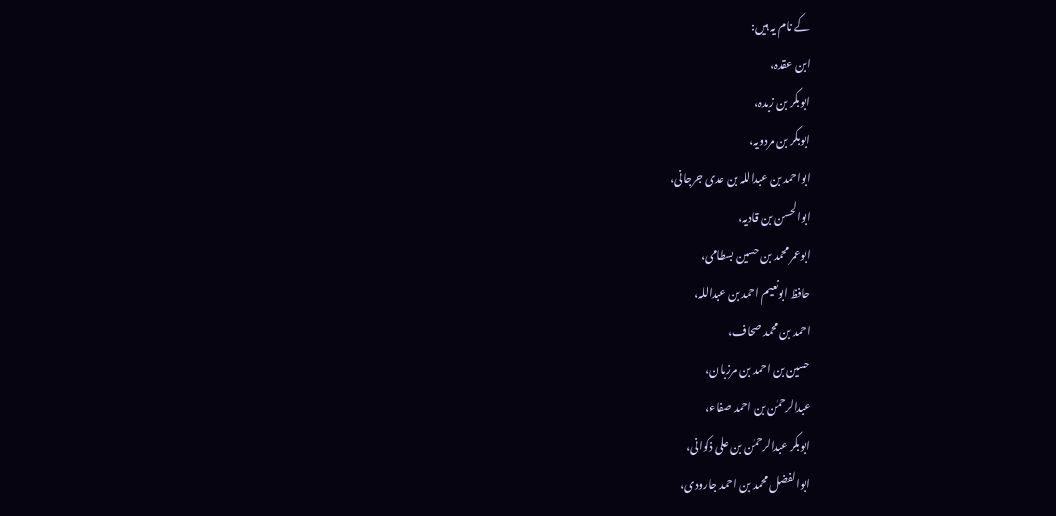کے نام یہ ہیں:
ابن عقدہ،
ابوبکر بن زبدہ،
ابوبکر بن مردویہ،
ابواحمد بن عبداللہ بن عدی جرجانی،
ابوالحسن بن قادیہ،
ابوعمر محمد بن حسین بسطامی،
حافظ ابونعیم احمد بن عبداللہ،
احمد بن محمد صحاف،
حسین بن احمد بن مرزبان،
عبدالرحمٰن بن احمد صفاء،
ابوبکر عبدالرحمٰن بن علی ذکوانی،
ابوالفضل محمد بن احمد جارودی،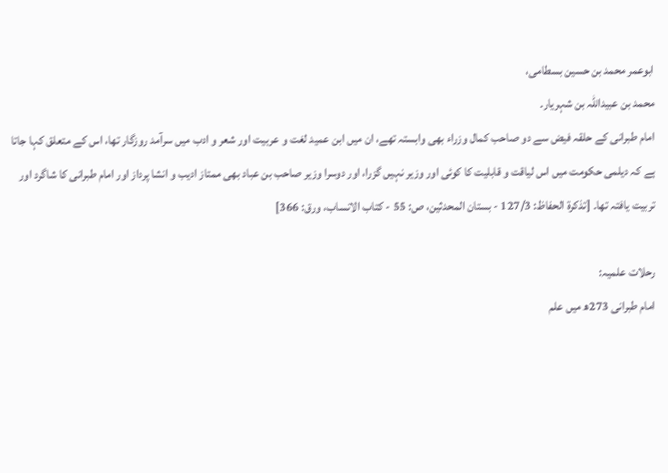ابوعمر محمد بن حسین بسطامی،
محمد بن عبیداللہ بن شہریار۔
امام طبرانی کے حلقہ فیض سے دو صاحب کمال وزراء بھی وابستہ تھے، ان میں ابن عمید لغت و عربیت اور شعر و ادب میں سرآمد روزگار تھا، اس کے متعلق کہا جاتا ہے کہ دیلمی حکومت میں اس لیاقت و قابلیت کا کوئی اور وزیر نہیں گزرا، اور دوسرا وزیر صاحب بن عباد بھی ممتاز ادیب و انشا پرداز اور امام طبرانی کا شاگرد اور تربیت یافتہ تھا۔ [تذكرة الحفاظ: 127/3 - بستان المحدثين، ص: 55 - كتاب الانساب، ورق: 366]

رحلات علمیہ:
امام طبرانی 273ھ میں علم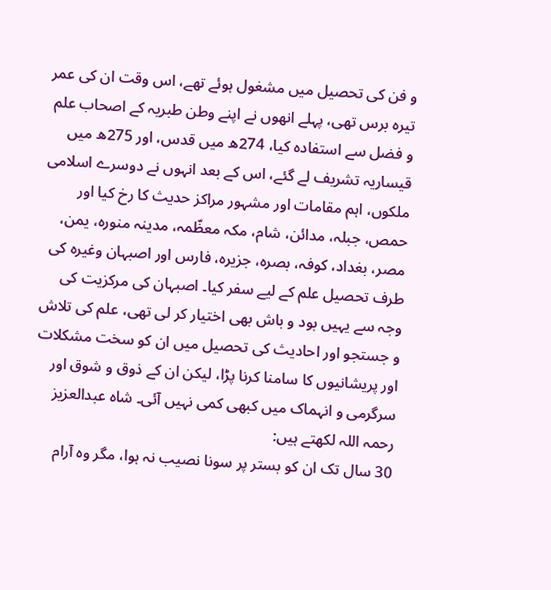و فن کی تحصیل میں مشغول ہوئے تھے، اس وقت ان کی عمر تیرہ برس تھی، پہلے انھوں نے اپنے وطن طبریہ کے اصحاب علم و فضل سے استفادہ کیا، 274ھ میں قدس، اور 275ھ میں قیساریہ تشریف لے گئے، اس کے بعد انہوں نے دوسرے اسلامی ملکوں، اہم مقامات اور مشہور مراکز حدیث کا رخ کیا اور حمص، جبلہ، مدائن، شام، مکہ معظّمہ، مدینہ منورہ، یمن، مصر، بغداد، کوفہ، بصرہ، جزیره، فارس اور اصبہان وغیرہ کی طرف تحصیل علم کے لیے سفر کیا۔ اصبہان کی مرکزیت کی وجہ سے یہیں بود و باش بھی اختیار کر لی تھی، علم کی تلاش و جستجو اور احادیث کی تحصیل میں ان کو سخت مشکلات اور پریشانیوں کا سامنا کرنا پڑا، لیکن ان کے ذوق و شوق اور سرگرمی و انہماک میں کبھی کمی نہیں آئی۔ شاہ عبدالعزیز رحمہ اللہ لکھتے ہیں:
30 سال تک ان کو بستر پر سونا نصیب نہ ہوا، مگر وہ آرام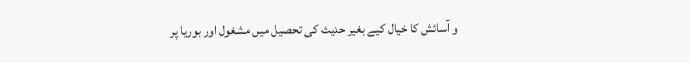و آسائش کا خیال کیے بغیر حدیث کی تحصیل میں مشغول اور بوریا پر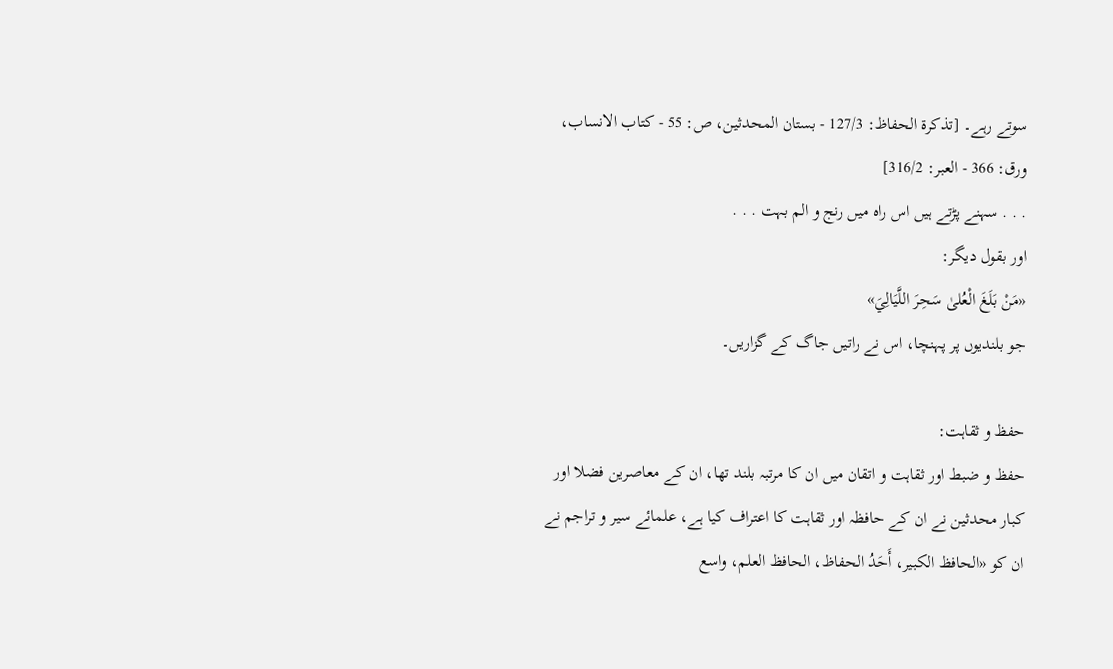سوتے رہے۔ [تذكرة الحفاظ: 127/3 - بستان المحدثين، ص: 55 - كتاب الانساب، ورق: 366 - العبر: 316/2]
. . . سہنے پڑتے ہیں اس راہ میں رنج و الم بہت . . .
اور بقول دیگر:
«مَنْ بَلَغَ الْعُلىٰ سَحِرَ اللَّيَالِيَ»
جو بلندیوں پر پہنچا، اس نے راتیں جاگ کے گزاریں۔

حفظ و ثقاہت:
حفظ و ضبط اور ثقاہت و اتقان میں ان کا مرتبہ بلند تھا، ان کے معاصرین فضلا اور کبار محدثین نے ان کے حافظہ اور ثقاہت کا اعتراف کیا ہے، علمائے سیر و تراجم نے ان کو «الحافظ الكبير، أَحَدُ الحفاظ، الحافظ العلم، واسع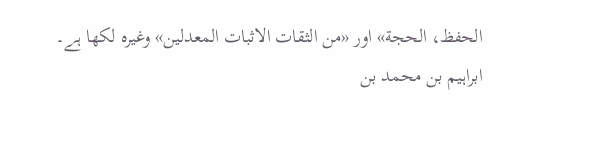الحفظ، الحجة» اور «من الثقات الاثبات المعدلين» وغیرہ لکھا ہے۔
ابراہیم بن محمد بن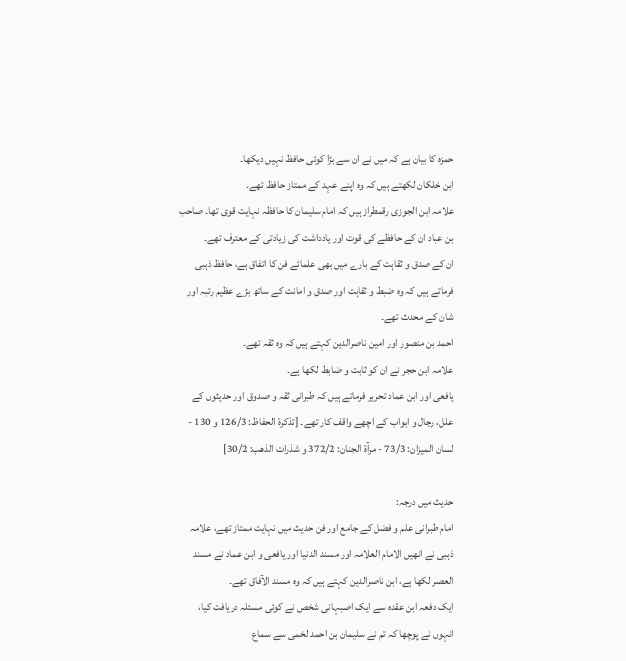حمزہ کا بیان ہے کہ میں نے ان سے بڑا کوئی حافظ نہیں دیکھا۔
ابن خلکان لکھتے ہیں کہ وہ اپنے عہد کے ممتاز حافظ تھے۔
علامہ ابن الجوزی رقمطراز ہیں کہ امام سلیمان کا حافظہ نہایت قوی تھا۔ صاحب بن عباد ان کے حافظے کی قوت اور یادداشت کی زیادتی کے معترف تھے۔
ان کے صدق و ثقاہت کے بارے میں بھی علمائے فن کا اتفاق ہے، حافظ ذہبی فرماتے ہیں کہ وہ ضبط و ثقاہت اور صدق و امانت کے ساتھ بڑے عظیم رتبہ اور شان کے محدث تھے۔
احمد بن منصور اور امین ناصرالدین کہتے ہیں کہ وہ ثقہ تھے۔
علامہ ابن حجر نے ان کو ثابت و ضابط لکھا ہے۔
یافعی اور ابن عماد تحریر فرماتے ہیں کہ طبرانی ثقہ و صدوق اور حدیثوں کے علل، رجال و ابواب کے اچھے واقف کار تھے۔ [تذكرة الحفاظ: 126/3 و 130 - لسان الميزان: 73/3 - مرآة الجنان: 372/2 و شذرات الذهب: 30/2]

حدیث میں درجہ:
امام طبرانی علم و فضل کے جامع اور فن حدیث میں نہایت ممتاز تھے، علامہ ذہبی نے انھیں الامام العلامہ اور مسند الدنیا اور یافعی و ابن عماد نے مسند العصر لکھا ہے، ابن ناصرالدین کہتے ہیں کہ وہ مسند الآفاق تھے۔
ایک دفعہ ابن عقدہ سے ایک اصبہانی شخص نے کوئی مسئلہ دریافت کیا، انہوں نے پوچھا کہ تم نے سلیمان بن احمد لخمی سے سماع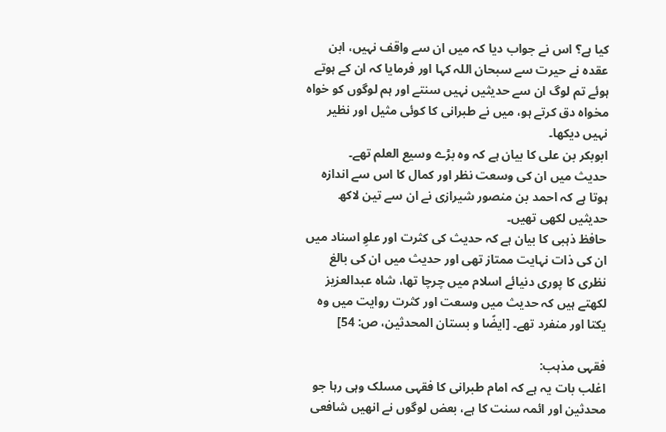کیا ہے؟ اس نے جواب دیا کہ میں ان سے واقف نہیں، ابن عقدہ نے حیرت سے سبحان اللہ کہا اور فرمایا کہ ان کے ہوتے ہوئے تم لوگ ان سے حدیثیں نہیں سنتے اور ہم لوگوں کو خواہ مخواه دق کرتے ہو، میں نے طبرانی کا کوئی مثیل اور نظیر نہیں دیکھا۔
ابوبکر بن علی کا بیان ہے کہ وہ بڑے وسیع العلم تھے۔
حدیث میں ان کی وسعت نظر اور کمال کا اس سے اندازہ ہوتا ہے کہ احمد بن منصور شیرازی نے ان سے تین لاکھ حدیثیں لکھی تھیں۔
حافظ ذہبی کا بیان ہے کہ حدیث کی کثرت اور علوِ اسناد میں ان کی ذات نہایت ممتاز تھی اور حدیث میں ان کی بالغ نظری کا پوری دنیائے اسلام میں چرچا تھا، شاہ عبدالعزیز لکھتے ہیں کہ حدیث میں وسعت اور کثرت روایت میں وہ یکتا اور منفرد تھے۔ [ايضًا و بستان المحدثين، ص: 54]

فقہی مذہب:
اغلب بات یہ ہے کہ امام طبرانی کا فقہی مسلک وہی رہا جو محدثین اور ائمہ سنت کا ہے، بعض لوگوں نے انھیں شافعی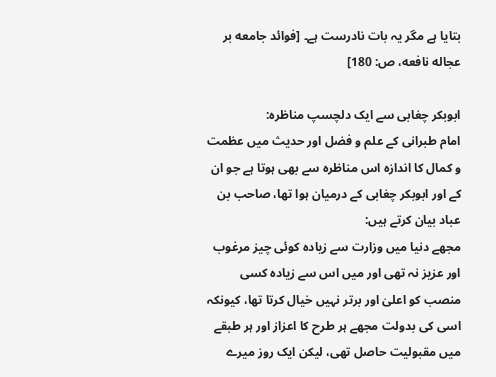بتایا ہے مگر یہ بات نادرست ہے۔ [فوائد جامعه بر عجاله نافعه، ص: 180]

ابوبکر چغابی سے ایک دلچسپ مناظرہ:
امام طبرانی کے علم و فضل اور حدیث میں عظمت و کمال کا اندازہ اس مناظرہ سے بھی ہوتا ہے جو ان کے اور ابوبکر چغابی کے درمیان ہوا تھا، صاحب بن عباد بیان کرتے ہیں:
مجھے دنیا میں وزارت سے زیادہ کوئی چیز مرغوب اور عزیز نہ تھی اور میں اس سے زیادہ کسی منصب کو اعلیٰ اور برتر نہیں خیال کرتا تھا، کیونکہ اسی کی بدولت مجھے ہر طرح کا اعزاز اور ہر طبقے میں مقبولیت حاصل تھی، لیکن ایک روز میرے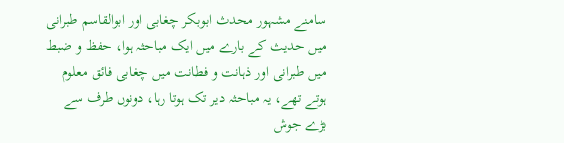سامنے مشہور محدث ابوبکر چغابی اور ابوالقاسم طبرانی میں حدیث کے بارے میں ایک مباحثہ ہوا، حفظ و ضبط میں طبرانی اور ذہانت و فطانت میں چغابی فائق معلوم ہوتے تھے، یہ مباحثہ دیر تک ہوتا رہا، دونوں طرف سے بڑے جوش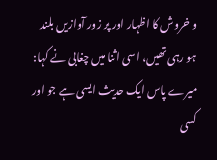و خروش کا اظہار اور پر زور آوازیں بلند ہو رہی تھیں، اسی اثنا میں چغابی نے کہا: میرے پاس ایک حدیث ایسی ہے جو اور کسی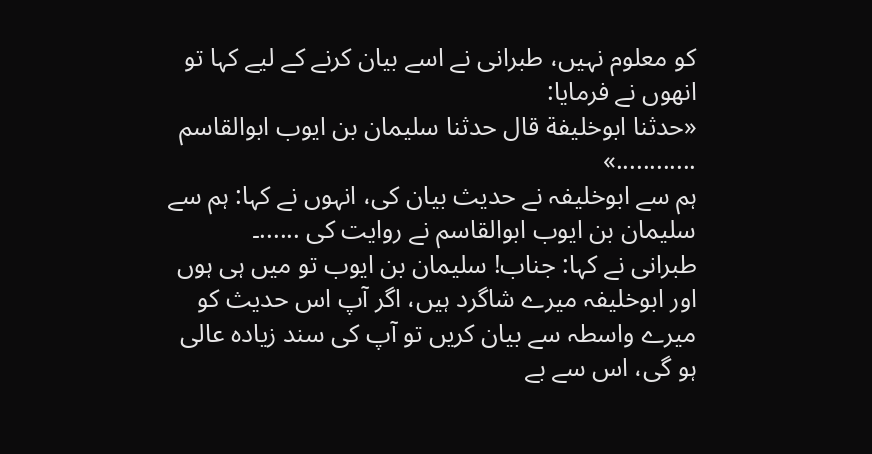کو معلوم نہیں، طبرانی نے اسے بیان کرنے کے لیے کہا تو انھوں نے فرمایا:
«حدثنا ابوخليفة قال حدثنا سليمان بن ايوب ابوالقاسم ............»
ہم سے ابوخلیفہ نے حدیث بیان کی، انہوں نے کہا: ہم سے سلیمان بن ایوب ابوالقاسم نے روایت کی ......۔
طبرانی نے کہا: جناب! سلیمان بن ایوب تو میں ہی ہوں اور ابوخلیفہ میرے شاگرد ہیں، اگر آپ اس حدیث کو میرے واسطہ سے بیان کریں تو آپ کی سند زیاده عالی ہو گی، اس سے بے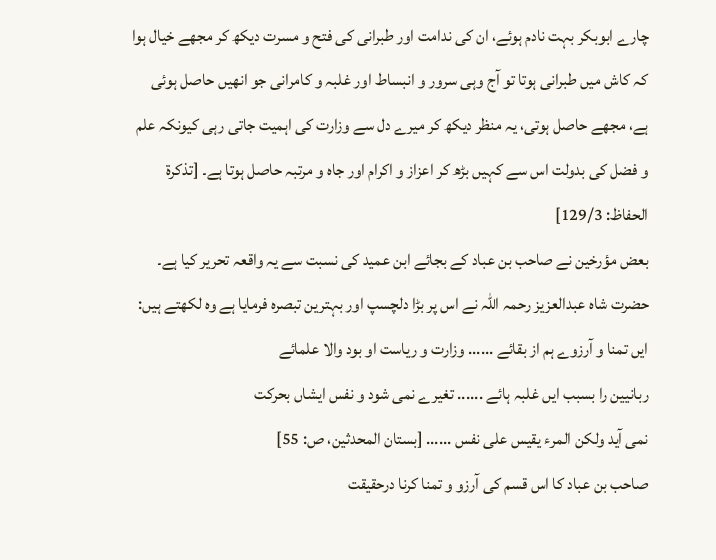چارے ابوبکر بہت نادم ہوئے، ان کی ندامت اور طبرانی کی فتح و مسرت دیکھ کر مجھے خیال ہوا کہ کاش میں طبرانی ہوتا تو آج وہی سرور و انبساط اور غلبہ و کامرانی جو انھیں حاصل ہوئی ہے، مجھے حاصل ہوتی، یہ منظر دیکھ کر میرے دل سے وزارت کی اہمیت جاتی رہی کیونکہ علم و فضل کی بدولت اس سے کہیں بڑھ کر اعزاز و اکرام اور جاہ و مرتبہ حاصل ہوتا ہے۔ [تذكرة الحفاظ: 129/3]
بعض مؤرخین نے صاحب بن عباد کے بجائے ابن عمید کی نسبت سے یہ واقعہ تحریر کیا ہے۔
حضرت شاہ عبدالعزیز رحمہ اللہ نے اس پر بڑا دلچسپ اور بہترین تبصرہ فرمایا ہے وہ لکھتے ہیں:
ایں تمنا و آرزوے ہم از بقائے ...... وزارت و ریاست او بود والا علمائے
ربانیین را بسبب ایں غلبہ ہائے ...... تغیرے نمی شود و نفس ایشاں بحرکت
نمی آید ولکن المرء یقيس على نفس ...... [بستان المحدثين، ص: 55]
صاحب بن عباد کا اس قسم کی آرزو و تمنا کرنا درحقیقت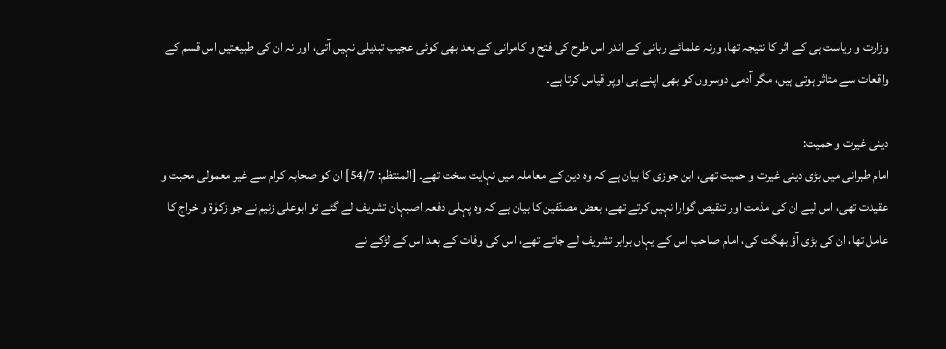وزارت و ریاست ہی کے اثر کا نتیجہ تھا، ورنہ علمائے ربانی کے اندر اس طرح کی فتح و کامرانی کے بعد بھی کوئی عجیب تبدیلی نہیں آتی، اور نہ ان کی طبیعتیں اس قسم کے واقعات سے متاثر ہوتی ہیں، مگر آدمی دوسروں کو بھی اپنے ہی اوپر قیاس کرتا ہے۔

دینی غیرت و حمیت:
امام طبرانی میں بڑی دینی غیرت و حمیت تھی، ابن جوزی کا بیان ہے کہ وہ دین کے معاملہ میں نہایت سخت تھے۔ [المنتظم: 54/7] ان کو صحابہ کرام سے غیر معمولی محبت و عقیدت تھی، اس لیے ان کی مذمت اور تنقیص گوارا نہیں کرتے تھے، بعض مصنّفین کا بیان ہے کہ وہ پہلی دفعہ اصبہان تشریف لے گئے تو ابوعلی زنیم نے جو زکوٰة و خراج کا عامل تھا، ان کی بڑی آؤ بھگت کی، امام صاحب اس کے یہاں برابر تشریف لے جاتے تھے، اس کی وفات کے بعد اس کے لڑکے نے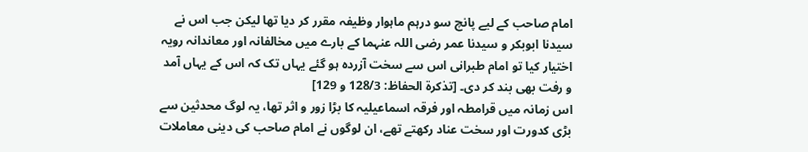امام صاحب کے لیے پانچ سو درہم ماہوار وظیفہ مقرر کر دیا تھا لیکن جب اس نے سیدنا ابوبکر و سیدنا عمر رضی اللہ عنہما کے بارے میں مخالفانہ اور معاندانہ رویہ اختیار کیا تو امام طبرانی اس سے سخت آزردہ ہو گئے یہاں تک کہ اس کے یہاں آمد و رفت بھی بند کر دی۔ [تذكرة الحفاظ: 128/3 و 129]
اس زمانہ میں قرامطہ اور فرقہ اسماعیلیہ کا بڑا زور و اثر تھا، یہ لوگ محدثین سے بڑی کدورت اور سخت عناد رکھتے تھے، ان لوگوں نے امام صاحب کی دینی معاملات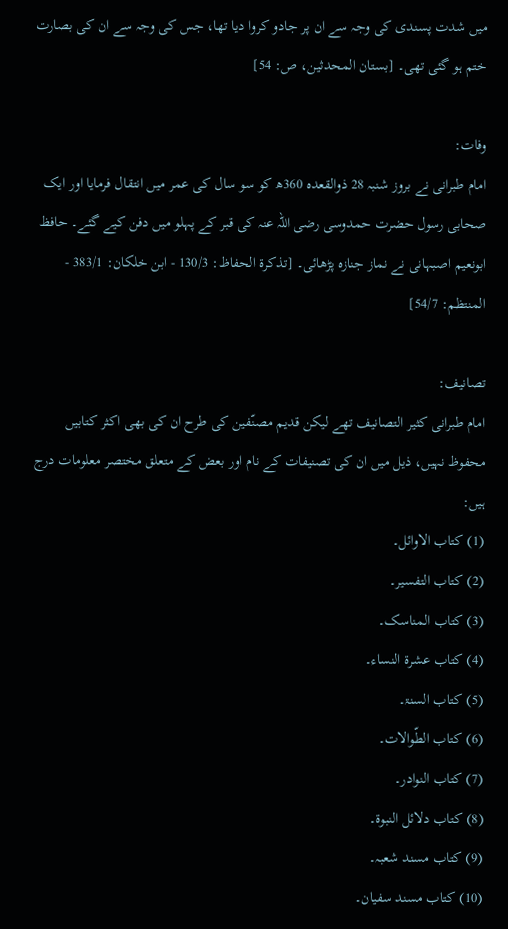میں شدت پسندی کی وجہ سے ان پر جادو کروا دیا تھا، جس کی وجہ سے ان کی بصارت ختم ہو گئی تھی۔ [بستان المحدثين، ص: 54]

وفات:
امام طبرانی نے بروز شنبہ 28 ذوالقعده 360ھ کو سو سال کی عمر میں انتقال فرمایا اور ایک صحابی رسول حضرت حمدوسی رضی اللہ عنہ کی قبر کے پہلو میں دفن کیے گئے۔ حافظ ابونعیم اصبہانی نے نماز جنازہ پڑھائی۔ [تذكرة الحفاظ: 130/3 - ابن خلكان: 383/1 - المنتظم: 54/7]

تصانیف:
امام طبرانی کثیر التصانیف تھے لیکن قدیم مصنّفین کی طرح ان کی بھی اکثر کتابیں محفوظ نہیں، ذیل میں ان کی تصنيفات کے نام اور بعض کے متعلق مختصر معلومات درج ہیں:
(1) کتاب الاوائل۔
(2) کتاب التفسیر۔
(3) کتاب المناسک۔
(4) کتاب عشرة النساء۔
(5) کتاب السنۃ۔
(6) کتاب الطّوالات۔
(7) کتاب النوادر۔
(8) کتاب دلائل النبوة۔
(9) کتاب مسند شعبہ۔
(10) کتاب مسند سفیان۔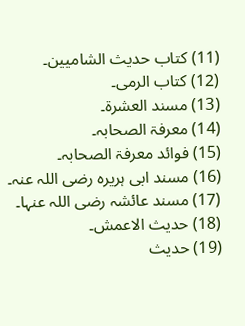(11) کتاب حدیث الشامیین۔
(12) کتاب الرمی۔
(13) مسند العشرة۔
(14) معرفۃ الصحابہ۔
(15) فوائد معرفۃ الصحابہ۔
(16) مسند ابی ہریرہ رضی اللہ عنہ۔
(17) مسند عائشہ رضی اللہ عنہا۔
(18) حدیث الاعمش۔
(19) حديث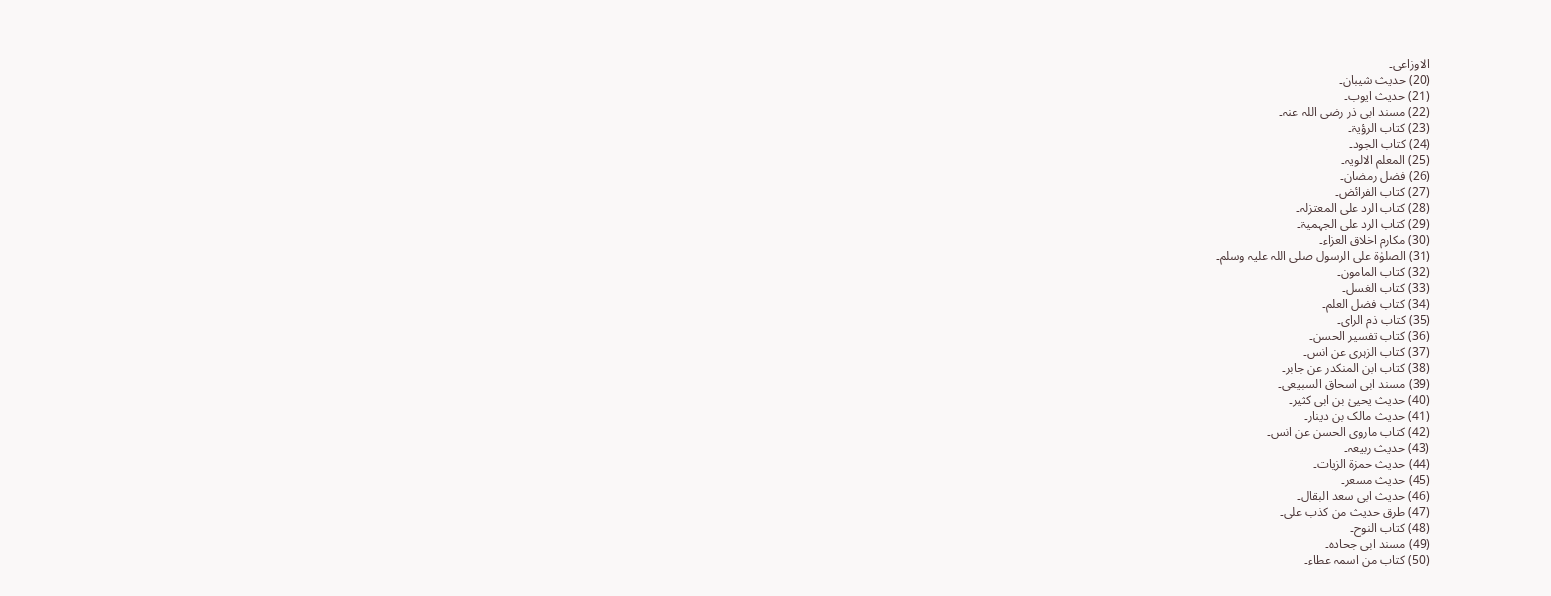الاوزاعی۔
(20) حدیث شیبان۔
(21) حديث ایوب۔
(22) مسند ابی ذر رضی اللہ عنہ۔
(23) کتاب الرؤیۃ۔
(24) کتاب الجود۔
(25) المعلم الالویہ۔
(26) فضل رمضان۔
(27) کتاب الفرائض۔
(28) کتاب الرد على المعتزلہ۔
(29) کتاب الرد على الجہمیۃ۔
(30) مکارم اخلاق العزاء۔
(31) الصلوٰة على الرسول صلی اللہ علیہ وسلم۔
(32) کتاب المامون۔
(33) کتاب الغسل۔
(34) کتاب فضل العلم۔
(35) کتاب ذم الرای۔
(36) کتاب تفسیر الحسن۔
(37) کتاب الزہری عن انس۔
(38) کتاب ابن المنکدر عن جابر۔
(39) مسند ابی اسحاق السبیعی۔
(40) حدیث یحییٰ بن ابی کثیر۔
(41) حدیث مالک بن دینار۔
(42) کتاب ماروی الحسن عن انس۔
(43) حدیث ربیعہ۔
(44) حدیث حمزة الزيات۔
(45) حدیث مسعر۔
(46) حدیث ابی سعد البقال۔
(47) طرق حديث من کذب علی۔
(48) کتاب النوح۔
(49) مسند ابی جحادہ۔
(50) کتاب من اسمہ عطاء۔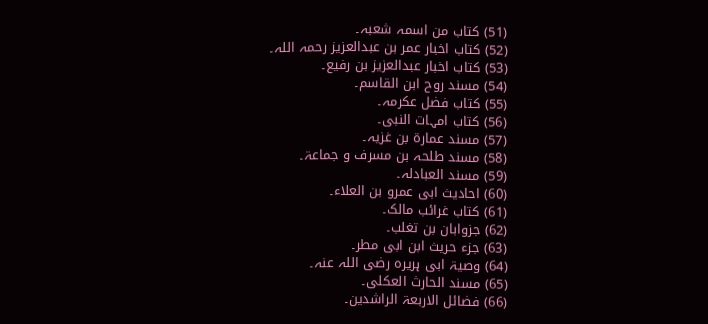(51) کتاب من اسمہ شعبہ۔
(52) کتاب اخبار عمر بن عبدالعزیز رحمہ اللہ۔
(53) کتاب اخبار عبدالعزیز بن رفیع۔
(54) مسند روح ابن القاسم۔
(55) کتاب فضل عکرمہ۔
(56) کتاب امہات النبی۔
(57) مسند عمارة بن غزیہ۔
(58) مسند طلحہ بن مسرف و جماعۃ۔
(59) مسند العبادلہ۔
(60) احادیث ابی عمرو بن العلاء۔
(61) کتاب غرائب مالک۔
(62) جزوابان بن تغلب۔
(63) جزء حریث ابن ابی مطر۔
(64) وصيۃ ابی ہریرہ رضی اللہ عنہ۔
(65) مسند الحارث العکلی۔
(66) فضائل الاربعۃ الراشدین۔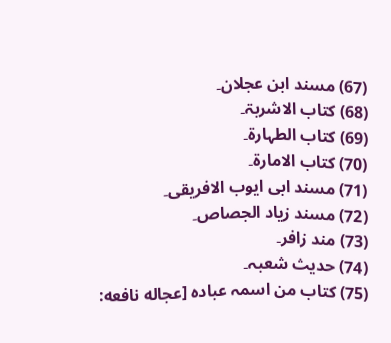(67) مسند ابن عجلان۔
(68) کتاب الاشربۃ۔
(69) كتاب الطہارة۔
(70) کتاب الامارة۔
(71) مسند ابی ایوب الافریقی۔
(72) مسند زیاد الجصاص۔
(73) مند زافر۔
(74) حدیث شعبہ۔
(75) کتاب من اسمہ عباده [عجاله نافعه: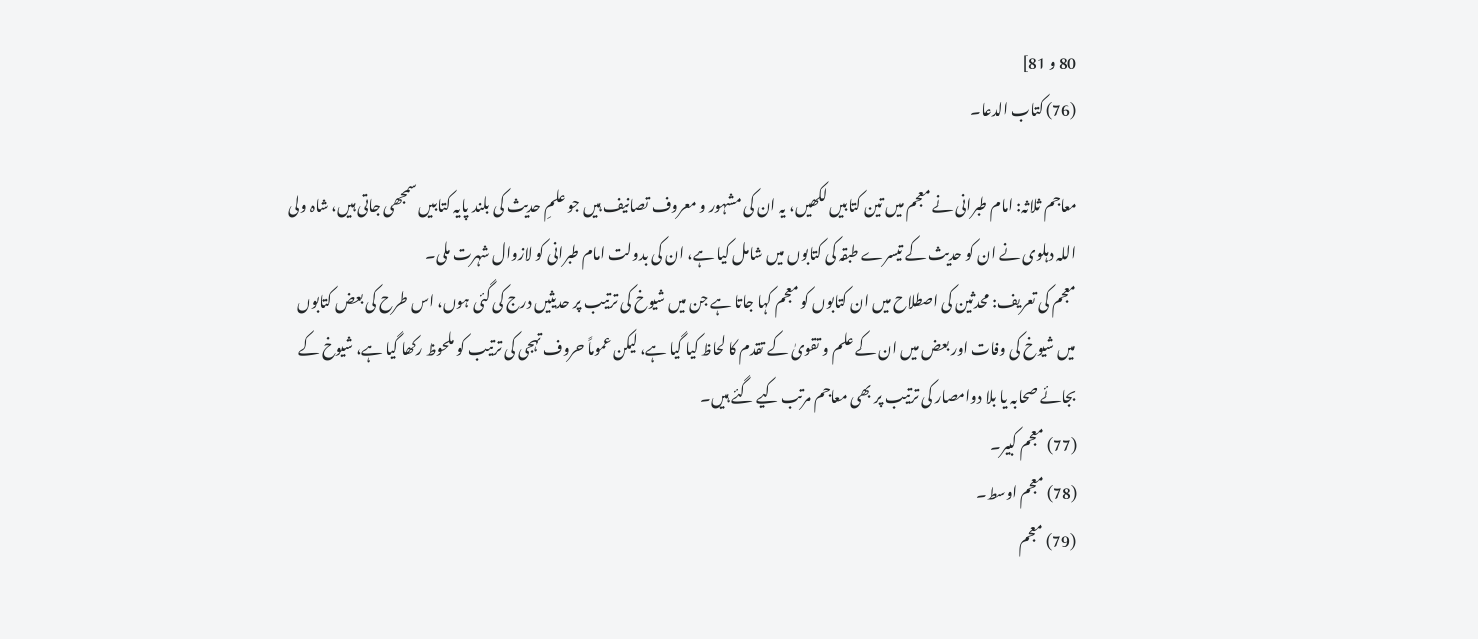80 و 81]
(76) کتاب الدعا۔

معاجم ثلاثہ: امام طبرانی نے معجم میں تین کتابیں لکھیں، یہ ان کی مشہور و معروف تصانیف ہیں جو علمِ حدیث کی بلند پایہ کتابیں سمجھی جاتی ہیں، شاہ ولی اللہ دہلوی نے ان کو حدیث کے تیسرے طبقہ کی کتابوں میں شامل کیا ہے، ان کی بدولت امام طبرانی کو لازوال شہرت ملی۔
معجم کی تعریف: محدثین کی اصطلاح میں ان کتابوں کو معجم کہا جاتا ہے جن میں شیوخ کی ترتیب پر حدیثیں درج کی گئی ہوں، اس طرح کی بعض کتابوں میں شیوخ کی وفات اور بعض میں ان کے علم و تقویٰ کے تقدم کا لحاظ کیا گیا ہے، لیکن عموماً حروف تہجی کی ترتیب کو ملحوظ رکھا گیا ہے، شیوخ کے بجائے صحابہ یا بلا دوامصار کی ترتیب پر بھی معاجم مرتب کیے گئے ہیں۔
(77) معجم کبیر۔
(78) معجم اوسط۔
(79) معجم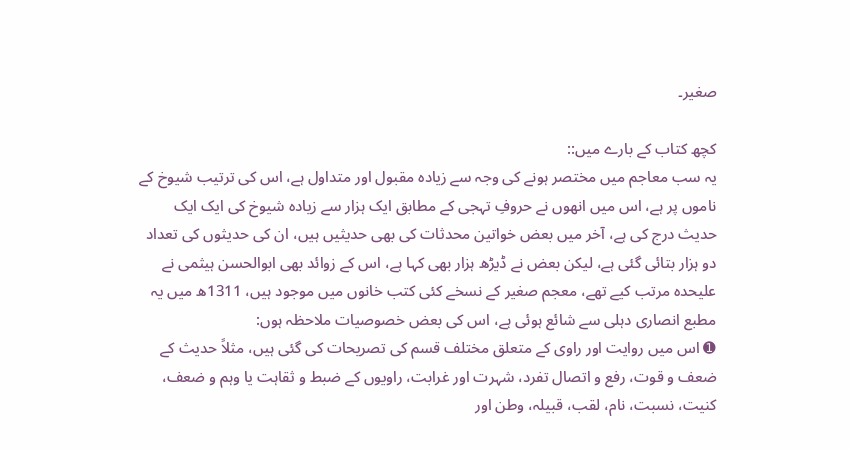صغیر۔

کچھ کتاب کے بارے میں::
یہ سب معاجم میں مختصر ہونے کی وجہ سے زیادہ مقبول اور متداول ہے، اس کی ترتیب شیوخ کے ناموں پر ہے، اس میں انھوں نے حروفِ تہجی کے مطابق ایک ہزار سے زیادہ شیوخ کی ایک ایک حدیث درج کی ہے، آخر میں بعض خواتین محدثات کی بھی حدیثیں ہیں، ان کی حدیثوں کی تعداد دو ہزار بتائی گئی ہے، لیکن بعض نے ڈیڑھ ہزار بھی کہا ہے، اس کے زوائد بھی ابوالحسن ہیثمی نے علیحدہ مرتب کیے تھے، معجم صغیر کے نسخے کئی کتب خانوں میں موجود ہیں، 1311ھ میں یہ مطبع انصاری دہلی سے شائع ہوئی ہے، اس کی بعض خصوصیات ملاحظہ ہوں:
➊ اس میں روایت اور راوی کے متعلق مختلف قسم کی تصریحات کی گئی ہیں، مثلاً حدیث کے ضعف و قوت، رفع و اتصال تفرد، شہرت اور غرابت، راویوں کے ضبط و ثقاہت یا وہم و ضعف، کنیت، نسبت، نام، لقب، قبیلہ، وطن اور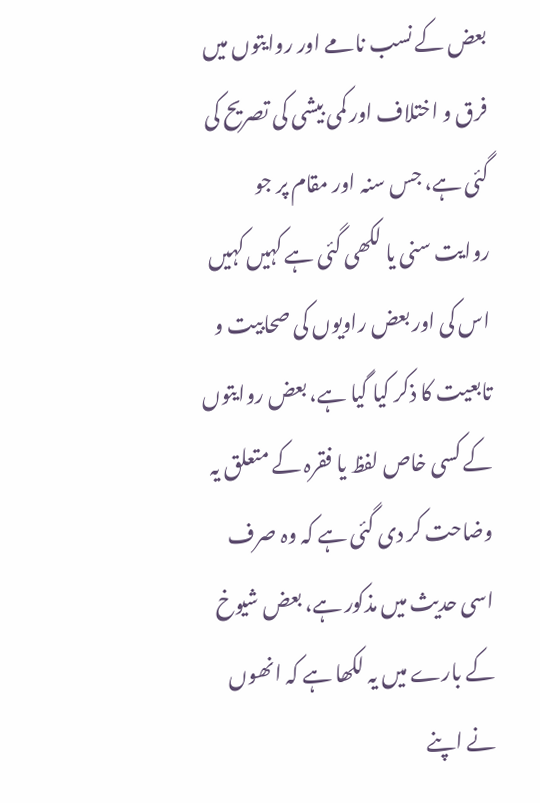بعض کے نسب نامے اور روایتوں میں فرق و اختلاف اور کمی بیشی کی تصریح کی گئی ہے، جس سنہ اور مقام پر جو روایت سنی یا لکھی گئی ہے کہیں کہیں اس کی اور بعض راویوں کی صحابیت و تابعیت کا ذکر کیا گیا ہے، بعض روایتوں کے کسی خاص لفظ یا فقرہ کے متعلق یہ وضاحت کر دی گئی ہے کہ وہ صرف اسی حدیث میں مذکور ہے، بعض شیوخ کے بارے میں یہ لکھا ہے کہ انھوں نے اپنے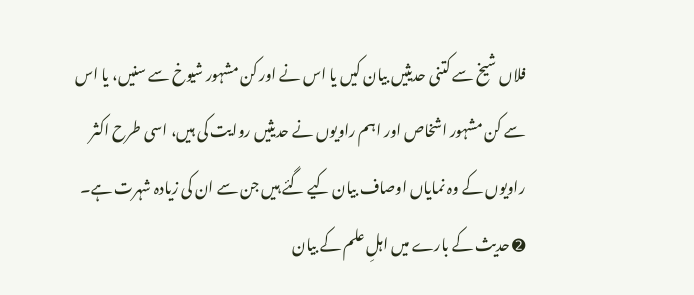فلاں شیخ سے کتنی حدیثیں بیان کیں یا اس نے اور کن مشہور شیوخ سے سنیں، یا اس سے کن مشہور اشخاص اور اہم راویوں نے حدیثیں روایت کی ہیں، اسی طرح اکثر راویوں کے وہ نمایاں اوصاف بیان کیے گئے ہیں جن سے ان کی زیادہ شہرت ہے۔
➋ حدیث کے بارے میں اہلِ علم کے بیان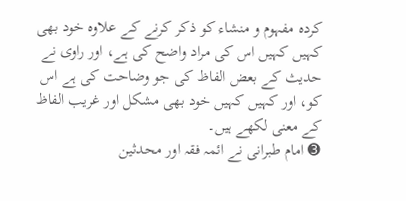کردہ مفہوم و منشاء کو ذکر کرنے کے علاوہ خود بھی کہیں کہیں اس کی مراد واضح کی ہے، اور راوی نے حدیث کے بعض الفاظ کی جو وضاحت کی ہے اس کو، اور کہیں کہیں خود بھی مشکل اور غریب الفاظ کے معنی لکھے ہیں۔
➌ امام طبرانی نے ائمہ فقہ اور محدثین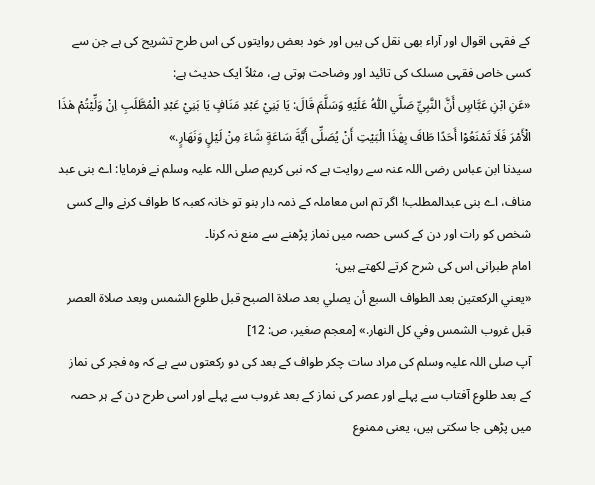کے فقہی اقوال اور آراء بھی نقل کی ہیں اور خود بعض روایتوں کی اس طرح تشریح کی ہے جن سے کسی خاص فقہی مسلک کی تائید اور وضاحت ہوتی ہے، مثلاً ایک حدیث ہے:
«عَنِ ابْنِ عَبَّاسٍ أَنَّ النَّبِيِّ صَلَّي اللّٰهُ عَلَيْهِ وَسَلَّمَ قَالَ: يَا بَنِيْ عَبْدِ مَنَافٍ يَا بَنِيْ عَبْدِ الْمُطَّلَبِ اِنْ وَلِّيْتُمْ هٰذَا الْأَمْرَ فَلَا تَمْنَعُوْا أَحَدًا طَافَ بِهٰذَا الْبَيْتِ أَنْ يُصَلِّى أَيَّةَ سَاعَةٍ شَاءَ مِنْ لَيْلٍ وَنَهَارٍ.»
سیدنا ابن عباس رضی اللہ عنہ سے روایت ہے کہ نبی کریم صلی اللہ علیہ وسلم نے فرمایا: اے بنی عبد مناف، اے بنی عبدالمطلب! اگر تم اس معاملہ کے ذمہ دار بنو تو خانہ کعبہ کا طواف کرنے والے کسی شخص کو رات اور دن کے کسی حصہ میں نماز پڑھنے سے منع نہ کرنا۔
امام طبرانی اس کی شرح کرتے لکھتے ہیں:
«يعني الركعتين بعد الطواف السبع أن يصلي بعد صلاة الصبح قبل طلوع الشمس وبعد صلاة العصر قبل غروب الشمس وفي كل النهار.» [معجم صغير، ص: 12]
آپ صلی اللہ علیہ وسلم کی مراد سات چکر طواف کے بعد کی دو رکعتوں سے ہے کہ وہ فجر کی نماز کے بعد طلوع آفتاب سے پہلے اور عصر کی نماز کے بعد غروب سے پہلے اور اسی طرح دن کے ہر حصہ میں پڑھی جا سکتی ہیں، یعنی ممنوع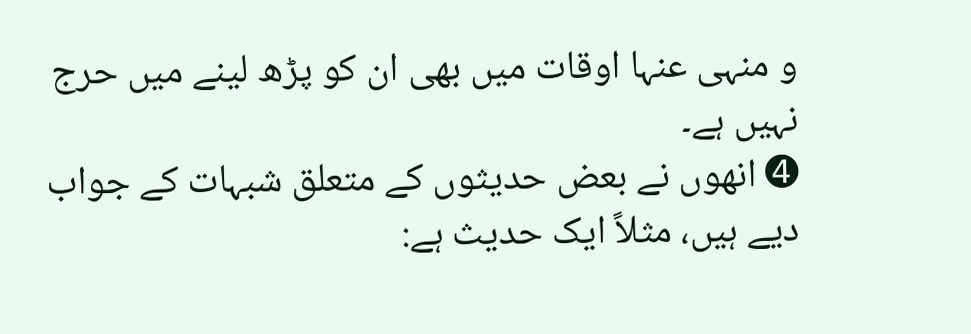و منہی عنہا اوقات میں بھی ان کو پڑھ لینے میں حرج نہیں ہے۔
➍ انھوں نے بعض حدیثوں کے متعلق شبہات کے جواب دیے ہیں، مثلاً ایک حدیث ہے: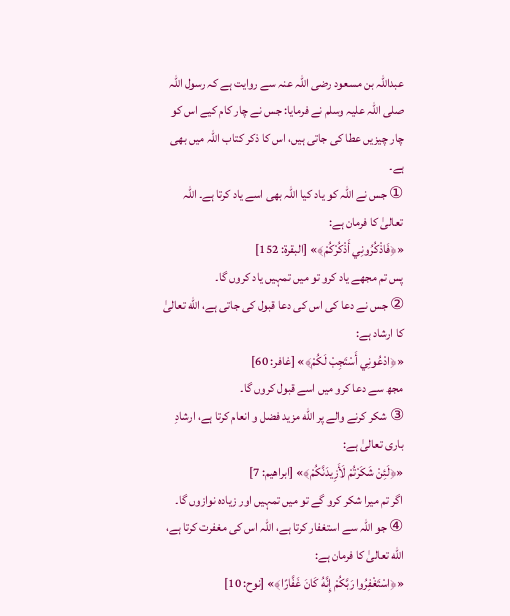عبداللہ بن مسعود رضی اللہ عنہ سے روایت ہے کہ رسول اللہ صلی اللہ علیہ وسلم نے فرمایا: جس نے چار کام کیے اس کو چار چیزیں عطا کی جاتی ہیں، اس کا ذکر کتاب اللہ میں بھی ہے۔
① جس نے اللہ کو یاد کیا اللہ بھی اسے یاد کرتا ہے۔ اللہ تعالیٰ کا فرمان ہے:
«﴿فَاذْكُرُونِي أَذْكُرْكُمْ﴾» [البقرة: 152]
پس تم مجھے یاد کرو تو میں تمہیں یاد کروں گا۔
② جس نے دعا کی اس کی دعا قبول کی جاتی ہے، الله تعالیٰ کا ارشاد ہے:
«﴿ادْعُونِي أَسْتَجِبْ لَكُمْ﴾» [غافر: 60]
مجھ سے دعا کرو میں اسے قبول کروں گا۔
③ شکر کرنے والے پر الله مزید فضل و انعام کرتا ہے، ارشادِ باری تعالیٰ ہے:
«﴿لَئِنْ شَكَرْتُمْ لَأَزِيدَنَّكُمْ﴾» [ابراهيم: 7]
اگر تم میرا شکر کرو گے تو میں تمہیں اور زیادہ نوازوں گا۔
④ جو اللہ سے استغفار کرتا ہے، اللہ اس کی مغفرت کرتا ہے، الله تعالیٰ کا فرمان ہے:
«﴿اسْتَغْفِرُوا رَبَّكُمْ إِنَّهُ كَانَ غَفَّارًا﴾» [نوح: 10]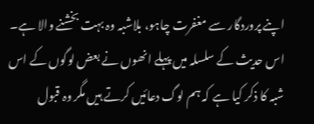اپنے پروردگار سے مغفرت چاہو، بلاشبہ وہ بہت بخشنے والا ہے۔
اس حدیث کے سلسلہ میں پہلے انھوں نے بعض لوگوں کے اس شبہ کا ذکر کیا ہے کہ ہم لوگ دعائیں کرتے ہیں مگر وہ قبول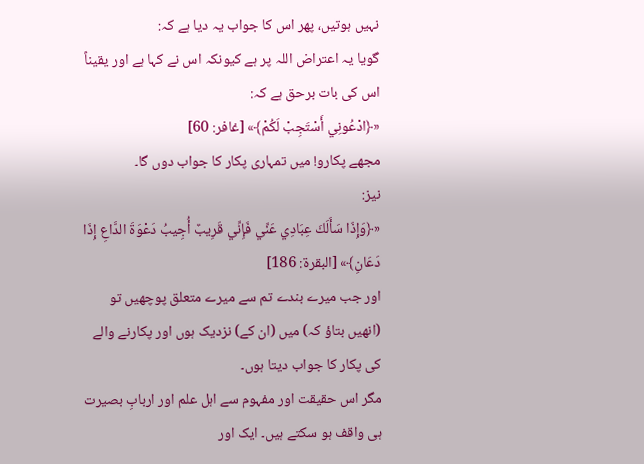نہیں ہوتیں، پھر اس کا جواب یہ دیا ہے کہ:
گویا یہ اعتراض اللہ پر ہے کیونکہ اس نے کہا ہے اور یقیناً اس کی بات برحق ہے کہ:
«﴿ادْعُونِي أَسْتَجِبْ لَكُمْ﴾» [غافر: 60]
مجھے پکارو! میں تمہاری پکار کا جواب دوں گا۔
نیز:
«﴿وَإِذَا سَأَلَكَ عِبَادِي عَنِّي فَإِنِّي قَرِيبٌ أُجِيبُ دَعْوَةَ الدَّاعِ إِذَا دَعَانِ﴾» [البقرة: 186]
اور جب میرے بندے تم سے میرے متعلق پوچھیں تو (انھیں بتاؤ کہ) میں (ان کے) نزدیک ہوں اور پکارنے والے کی پکار کا جواب دیتا ہوں۔
مگر اس حقیقت اور مفہوم سے اہل علم اور اربابِ بصیرت ہی واقف ہو سکتے ہیں۔ ایک اور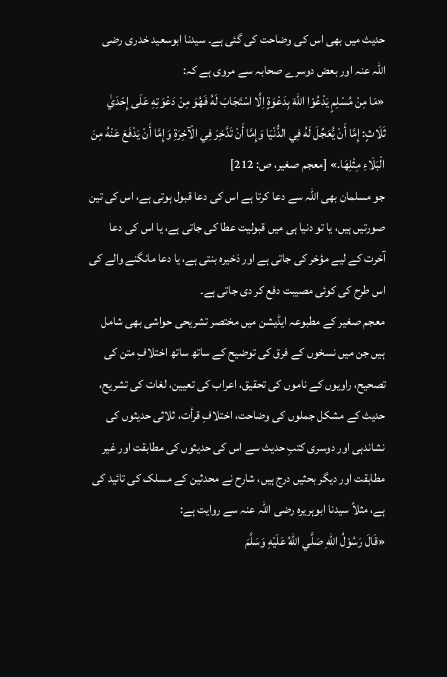حدیث میں بھی اس کی وضاحت کی گئی ہے۔ سیدنا ابوسعید خدری رضی اللہ عنہ اور بعض دوسرے صحابہ سے مروی ہے کہ:
«مَا مِنْ مُسْلِمٍ يَدْعُوْا اللّٰهَ بِدَعْوَةٍ اِلَّا اسْتَجَابَ لَهُ فَهُوَ مِنْ دَعْوَتِهِ عَلَى إِحْدَيٰ ثَلَاثٍ: إِمَّا أَنْ يُّعَجِّلَ لَهُ فِي الدُّنْيَا وَإِمَّا أَنْ تَدَّخِرَ فِي الْآخِرَةِ وَإِمَّا أَنْ يَدْفَعَ عَنْهُ مِنَ الْبَلَاءِ مِثْلِهَا.» [معجم صغير، ص: 212]
جو مسلمان بھی اللہ سے دعا کرتا ہے اس کی دعا قبول ہوتی ہے، اس کی تین صورتیں ہیں، یا تو دنیا ہی میں قبولیت عطا کی جاتی ہے، یا اس کی دعا آخرت کے لیے مؤخر کی جاتی ہے اور ذخیرہ بنتی ہے، یا دعا مانگنے والے کی اس طرح کی کوئی مصیبت دفع کر دی جاتی ہے۔
معجم صغیر کے مطبوعہ ایڈیشن میں مختصر تشریحی حواشی بھی شامل ہیں جن میں نسخوں کے فرق کی توضیح کے ساتھ ساتھ اختلافِ متن کی تصحیح، راویوں کے ناموں کی تحقیق، اعراب کی تعیین، لغات کی تشریح، حدیث کے مشکل جملوں کی وضاحت، اختلافِ قرأت، ثلاثی حدیثوں کی نشاندہی اور دوسری کتبِ حدیث سے اس کی حدیثوں کی مطابقت اور غیر مطابقت اور دیگر بحثیں درج ہیں، شارح نے محدثین کے مسلک کی تائید کی ہے، مثلاً سیدنا ابوہریرہ رضی اللہ عنہ سے روایت ہے:
«قَالَ رَسُوْلُ اللّٰهِ صَلَّي اللّٰهُ عَلَيْهِ وَسَلَّمَ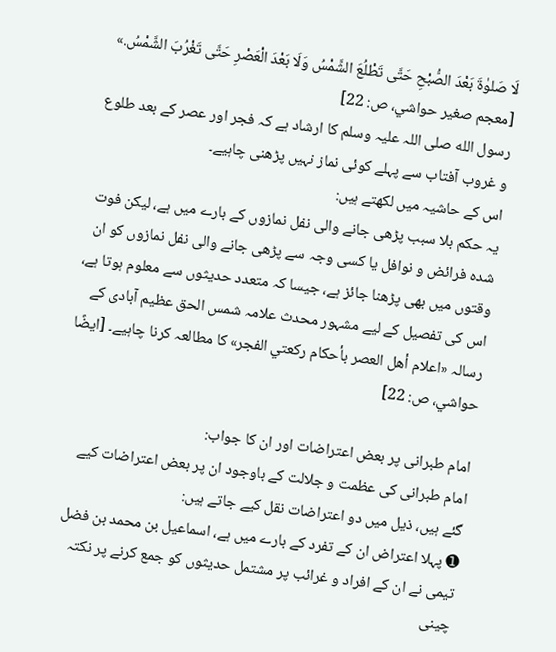لَا صَلوٰةَ بَعْدَ الصُّبْحِ حَتَّى تَطْلُعَ الشَّمْسُ وَلَا بَعْدَ الْعَصْرِ حَتَّى تَغْرُبَ الشَّمْسُ.» [معجم صغير حواشي، ص: 22]
رسول الله صلی اللہ علیہ وسلم کا ارشاد ہے کہ فجر اور عصر کے بعد طلوع و غروب آفتاب سے پہلے کوئی نماز نہیں پڑھنی چاہیے۔
اس کے حاشیہ میں لکھتے ہیں:
یہ حکم بلا سبب پڑھی جانے والی نفل نمازوں کے بارے میں ہے، لیکن فوت شدہ فرائض و نوافل یا کسی وجہ سے پڑھی جانے والی نفل نمازوں کو ان وقتوں میں بھی پڑھنا جائز ہے، جیسا کہ متعدد حدیثوں سے معلوم ہوتا ہے، اس کی تفصیل کے لیے مشہور محدث علامہ شمس الحق عظیم آبادی کے رسالہ «اعلام أهل العصر بأحكام ركعتي الفجر» کا مطالعہ کرنا چاہیے۔ [ايضًا حواشي، ص: 22]

امام طبرانی پر بعض اعتراضات اور ان کا جواب:
امام طبرانی کی عظمت و جلالت کے باوجود ان پر بعض اعتراضات کیے گئے ہیں، ذیل میں دو اعتراضات نقل کیے جاتے ہیں:
➊ پہلا اعتراض ان کے تفرد کے بارے میں ہے، اسماعیل بن محمد بن فضل تیمی نے ان کے افراد و غرائب پر مشتمل حدیثوں کو جمع کرنے پر نکتہ چینی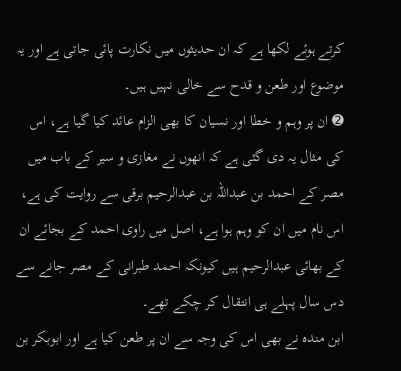کرتے ہوئے لکھا ہے کہ ان حدیثوں میں نکارت پائی جاتی ہے اور یہ موضوع اور طعن و قدح سے خالی نہیں ہیں۔
➋ ان پر وہم و خطا اور نسیان کا بھی الزام عائد کیا گیا ہے، اس کی مثال یہ دی گئی ہے کہ انھوں نے مغازی و سیر کے باب میں مصر کے احمد بن عبداللہ بن عبدالرحیم برقی سے روایت کی ہے، اس نام میں ان کو وہم ہوا ہے، اصل میں راوی احمد کے بجائے ان کے بھائی عبدالرحیم ہیں کیونکہ احمد طبرانی کے مصر جانے سے دس سال پہلے ہی انتقال کر چکے تھے۔
ابن مندہ نے بھی اس کی وجہ سے ان پر طعن کیا ہے اور ابوبکر بن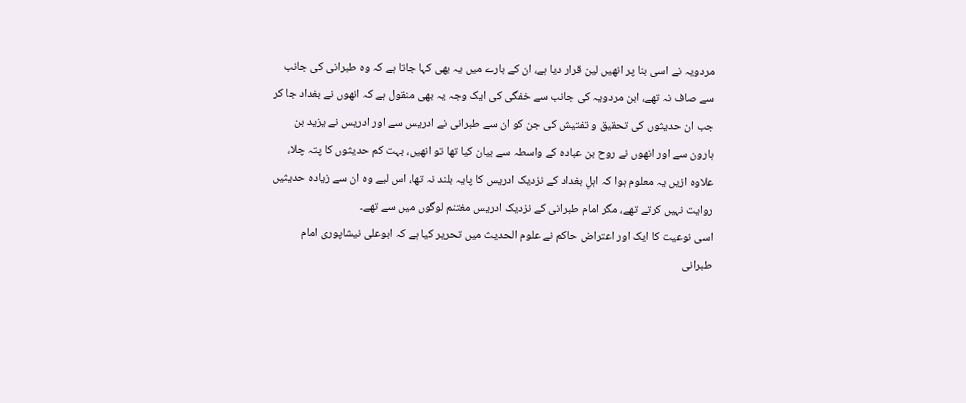مردویہ نے اسی بنا پر انھیں لین قرار دیا ہے، ان کے بارے میں یہ بھی کہا جاتا ہے کہ وہ طبرانی کی جانب سے صاف نہ تھے، ابن مردویہ کی جانب سے خفگی کی ایک وجہ یہ بھی منقول ہے کہ انھوں نے بغداد جا کر جب ان حدیثوں کی تحقیق و تفتیش کی جن کو ان سے طبرانی نے ادریس سے اور ادریس نے یزید بن ہارون سے اور انھوں نے روح بن عبادہ کے واسطہ سے بیان کیا تھا تو انھیں، بہت کم حدیثوں کا پتہ چلا، علاوہ ازیں یہ معلوم ہوا کہ اہلِ بغداد کے نزدیک ادریس کا پایہ بلند نہ تھا، اس لیے وہ ان سے زیادہ حدیثیں روایت نہیں کرتے تھے، مگر امام طبرانی کے نزدیک ادریس مغتنم لوگوں میں سے تھے۔
اسی نوعیت کا ایک اور اعتراض حاکم نے علوم الحدیث میں تحریر کیا ہے کہ ابوعلی نیشاپوری امام طبرانی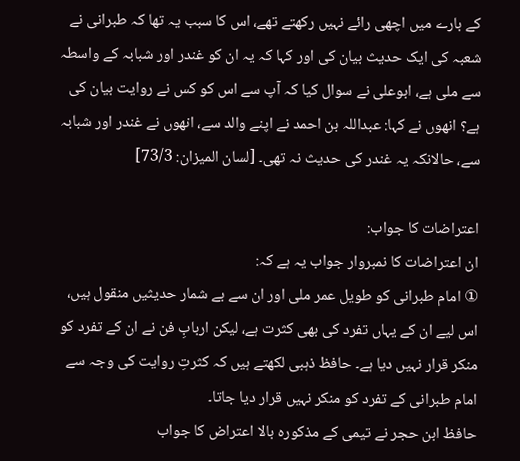کے بارے میں اچھی رائے نہیں رکھتے تھے، اس کا سبب یہ تھا کہ طبرانی نے شعبہ کی ایک حدیث بیان کی اور کہا کہ یہ ان کو غندر اور شبابہ کے واسطہ سے ملی ہے، ابوعلی نے سوال کیا کہ آپ سے اس کو کس نے روایت بیان کی ہے؟ انھوں نے کہا: عبداللہ بن احمد نے اپنے والد سے، انھوں نے غندر اور شبابہ سے، حالانکہ یہ غندر کی حدیث نہ تھی۔ [لسان الميزان: 73/3]

اعتراضات کا جواب:
ان اعتراضات کا نمبروار جواب یہ ہے کہ:
① امام طبرانی کو طویل عمر ملی اور ان سے بے شمار حدیثیں منقول ہیں، اس لیے ان کے یہاں تفرد کی بھی کثرت ہے، لیکن اربابِ فن نے ان کے تفرد کو منکر قرار نہیں دیا ہے۔ حافظ ذہبی لکھتے ہیں کہ کثرتِ روایت کی وجہ سے امام طبرانی کے تفرد کو منکر نہیں قرار دیا جاتا۔
حافظ ابن حجر نے تیمی کے مذکورہ بالا اعتراض کا جواب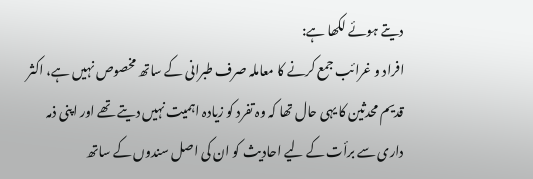دیتے ہوئے لکھا ہے:
افراد و غرائب جمع کرنے کا معاملہ صرف طبرانی کے ساتھ مخصوص نہیں ہے، اکثر قدیم محدثین کا یہی حال تھا کہ وہ تفرد کو زیادہ اہمیت نہیں دیتے تھے اور اپنی ذمہ داری سے برأت کے لیے احادیث کو ان کی اصل سندوں کے ساتھ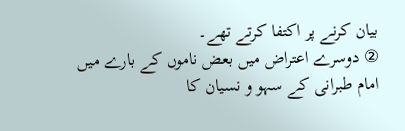بیان کرنے پر اکتفا کرتے تھے۔
② دوسرے اعتراض میں بعض ناموں کے بارے میں امام طبرانی کے سہو و نسیان کا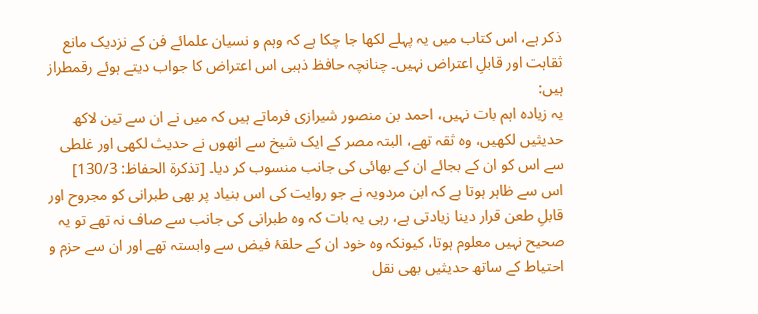ذکر ہے، اس کتاب میں یہ پہلے لکھا جا چکا ہے کہ وہم و نسیان علمائے فن کے نزدیک مانع ثقاہت اور قابلِ اعتراض نہیں۔ چنانچہ حافظ ذہبی اس اعتراض کا جواب دیتے ہوئے رقمطراز ہیں:
یہ زیادہ اہم بات نہیں، احمد بن منصور شیرازی فرماتے ہیں کہ میں نے ان سے تین لاکھ حدیثیں لکھیں، وہ ثقہ تھے، البتہ مصر کے ایک شیخ سے انھوں نے حدیث لکھی اور غلطی سے اس کو ان کے بجائے ان کے بھائی کی جانب منسوب کر دیا۔ [تذكرة الحفاظ: 130/3]
اس سے ظاہر ہوتا ہے کہ ابن مردویہ نے جو روایت کی اس بنیاد پر بھی طبرانی کو مجروح اور قابلِ طعن قرار دینا زیادتی ہے، رہی یہ بات کہ وہ طبرانی کی جانب سے صاف نہ تھے تو یہ صحیح نہیں معلوم ہوتا، کیونکہ وہ خود ان کے حلقۂ فیض سے وابستہ تھے اور ان سے حزم و احتیاط کے ساتھ حدیثیں بھی نقل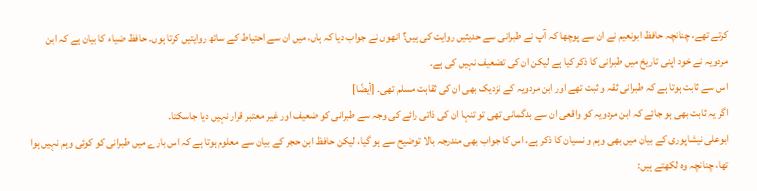کرتے تھے، چنانچہ حافظ ابونعیم نے ان سے پوچھا کہ آپ نے طبرانی سے حدیثیں روایت کی ہیں؟ انھوں نے جواب دیا کہ ہاں، میں ان سے احتیاط کے ساتھ روایتیں کرتا ہوں۔ حافظ ضیاء کا بیان ہے کہ ابن مردویہ نے خود اپنی تاریخ میں طبرانی کا ذکر کیا ہے لیکن ان کی تضعیف نہیں کی ہے۔
اس سے ثابت ہوتا ہے کہ طبرانی ثقہ و ثبت تھے اور ابن مردویہ کے نزدیک بھی ان کی ثقاہت مسلم تھی۔ [أيضًا]
اگر یہ ثابت بھی ہو جائے کہ ابن مردویہ کو واقعی ان سے بدگمانی تھی تو تنہا ان کی ذاتی رائے کی وجہ سے طبرانی کو ضعیف اور غیر معتبر قرار نہیں دیا جاسکتا۔
ابوعلی نیشاپوری کے بیان میں بھی وہم و نسیان کا ذکر ہے، اس کا جواب بھی مندرجہ بالا توضیح سے ہو گیا، لیکن حافظ ابن حجر کے بیان سے معلوم ہوتا ہے کہ اس بارے میں طبرانی کو کوئی وہم نہیں ہوا تھا، چنانچہ وہ لکھتے ہیں: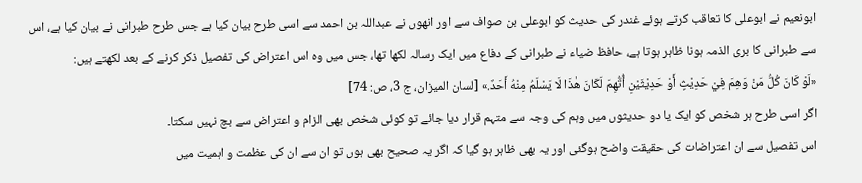ابونعیم نے ابوعلی کا تعاقب کرتے ہوئے غندر کی حدیث کو ابوعلی بن صواف سے اور انھوں نے عبداللہ بن احمد سے اسی طرح بیان کیا ہے جس طرح طبرانی نے بیان کیا ہے، اس سے طبرانی کا بری الذمہ ہونا ظاہر ہوتا ہے، حافظ ضیاء نے طبرانی کے دفاع میں ایک رسالہ لکھا تھا، جس میں وہ اس اعتراض کی تفصیل ذکر کرنے کے بعد لکھتے ہیں:
«لَوْ كَانَ كُلُّ مَنْ وَهِمَ فِيْ حَدِيْثٍ أَوْ حَدِيْثَيْنِ أُتُّهِمَ لَكَانَ هٰذَا لَا يَسْلَمُ مِنْهُ أَحَدٌ.» [لسان المیزان، ج 3، ص: 74]
اگر اسی طرح ہر شخص کو ایک یا دو حدیثوں میں وہم کی وجہ سے متہم قرار دیا جائے تو کوئی شخص بھی الزام و اعتراض سے بچ نہیں سکتا۔
اس تفصیل سے ان اعتراضات کی حقیقت واضح ہوگئی اور یہ بھی ظاہر ہو گیا کہ اگر یہ صحیح بھی ہوں تو ان سے ان کی عظمت و اہمیت میں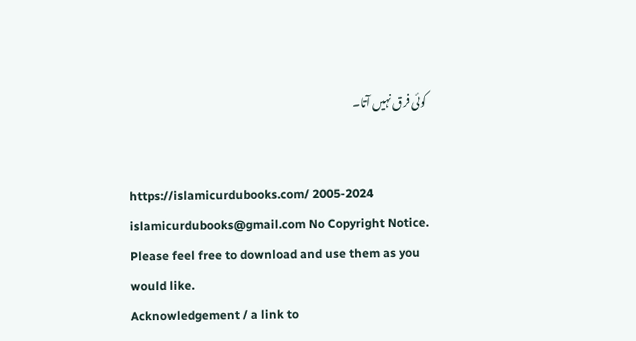کوئی فرق نہیں آتا۔


https://islamicurdubooks.com/ 2005-2024 islamicurdubooks@gmail.com No Copyright Notice.
Please feel free to download and use them as you would like.
Acknowledgement / a link to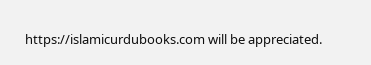https://islamicurdubooks.com will be appreciated.